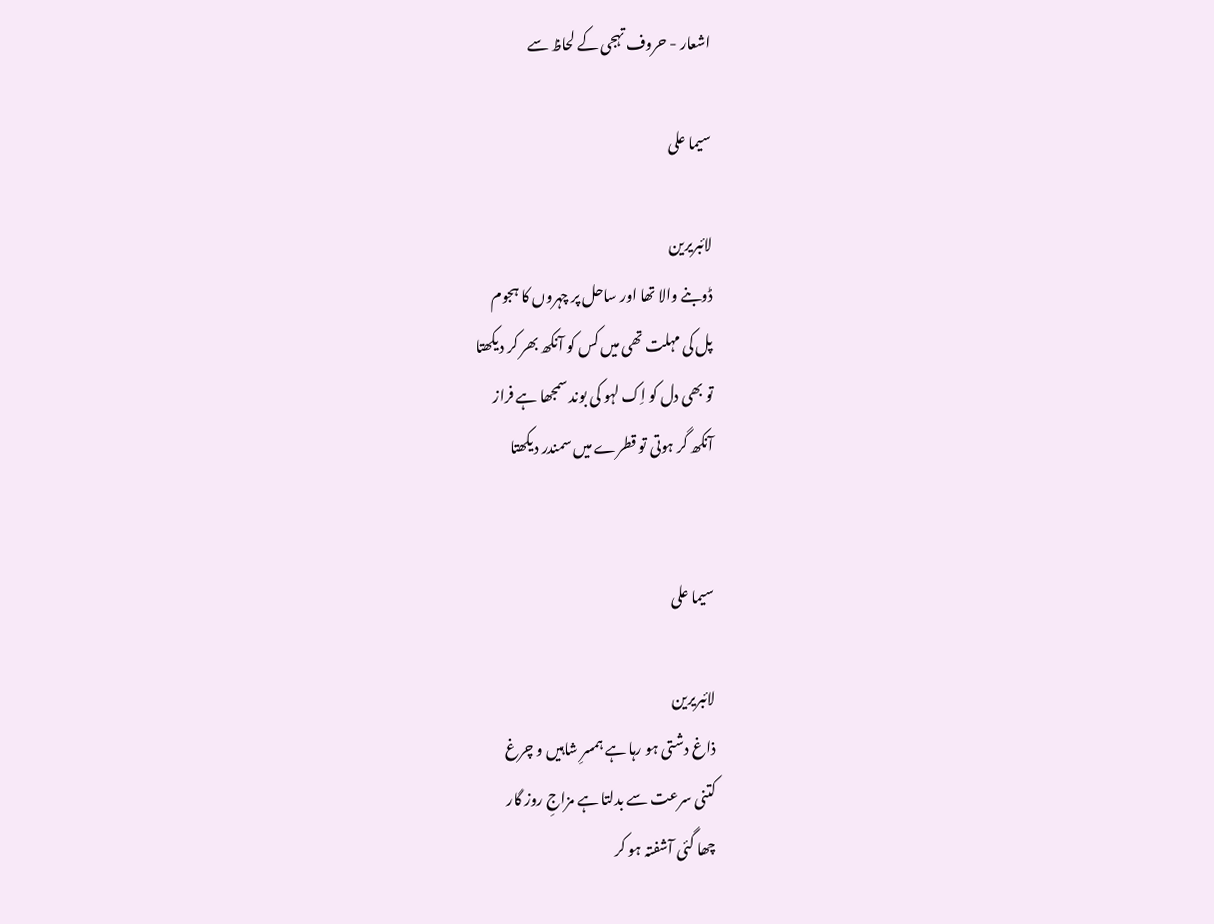اشعار - حروف تہجی کے لحاظ سے

سیما علی

لائبریرین
ڈوبنے والا تھا اور ساحل پر چہروں کا ہجوم
پل کی مہلت تھی میں کس کو آنکھ بھر کر دیکھتا
تو بھی دل کو اِک لہو کی بوند سمجھا ہے فراز
آنکھ گر ہوتی تو قطرے میں سمندر دیکھتا


سیما علی

لائبریرین
ذاغ دشتی ہو رہا ہے ہمسرِ شاہیں و چرغ
کتنی سرعت سے بدلتا ہے مزاجِ روز گار
چھا گئی آشفتہ ہو کر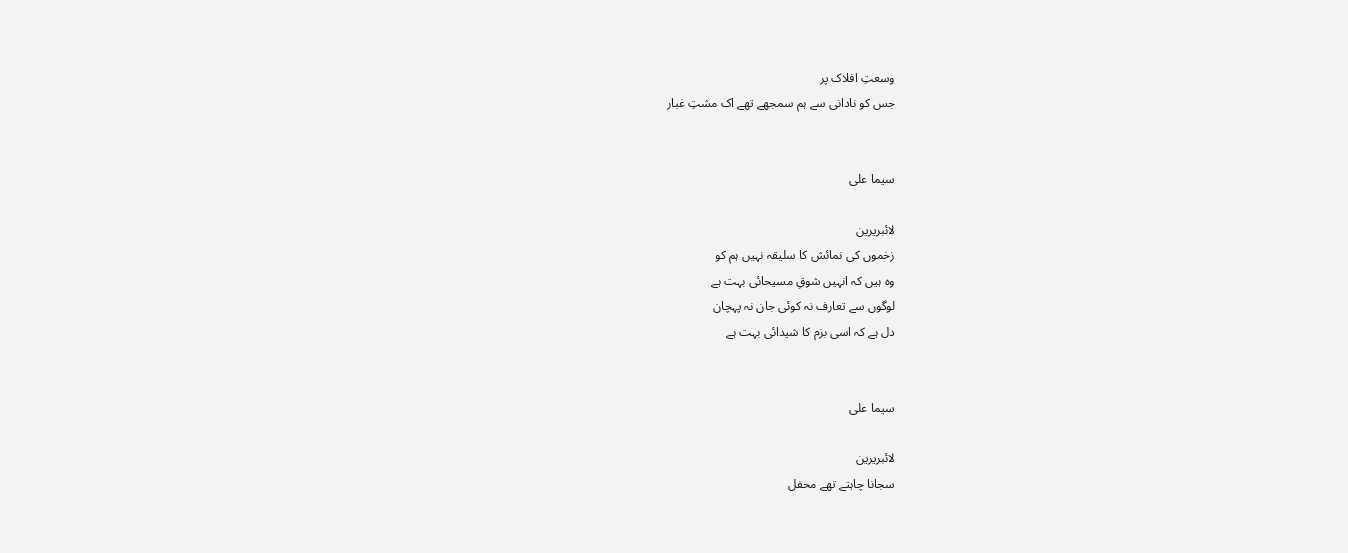وسعتِ افلاک پر
جس کو نادانی سے ہم سمجھے تھے اک مشتِ غبار


سیما علی

لائبریرین
زخموں کی نمائش کا سلیقہ نہیں ہم کو
وہ ہیں کہ انہیں شوقِ مسیحائی بہت ہے
لوگوں سے تعارف نہ کوئی جان نہ پہچان
دل ہے کہ اسی بزم کا شیدائی بہت ہے


سیما علی

لائبریرین
سجانا چاہتے تھے محفل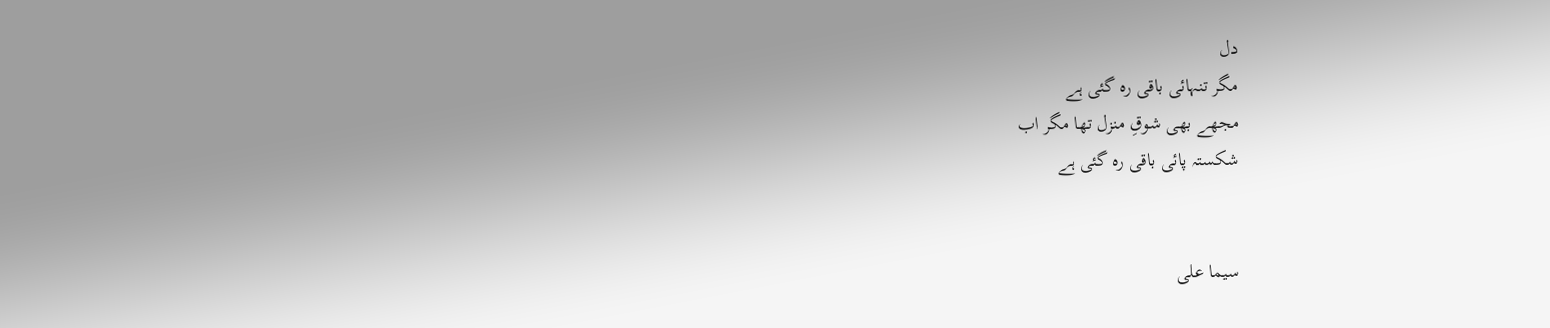دل
مگر تنہائی باقی رہ گئی ہے
مجھے بھی شوقِ منزل تھا مگر اب
شکستہ پائی باقی رہ گئی ہے


سیما علی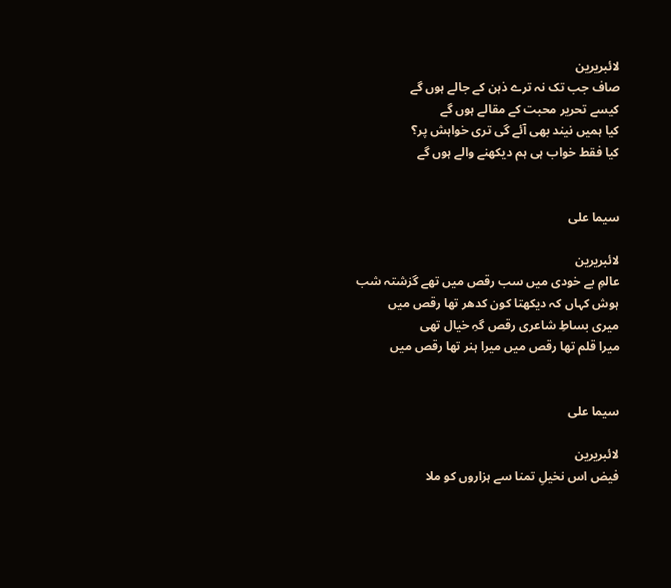لائبریرین
صاف جب تک نہ ترے ذہن کے جالے ہوں گے
کیسے تحریر محبت کے مقالے ہوں گے
کیا ہمیں نیند بھی آئے گی تری خواہش پر؟
کیا فقط خواب ہی ہم دیکھنے والے ہوں گے


سیما علی

لائبریرین
عالمِ بے خودی میں سب رقص میں تھے گزشتہ شب
ہوش کہاں کہ دیکھتا کون کدھر تھا رقص میں
میری بساطِ شاعری رقص گہِ خیال تھی
میرا قلم تھا رقص میں میرا ہنر تھا رقص میں


سیما علی

لائبریرین
فیض اس نخیلِ تمنا سے ہزاروں کو ملا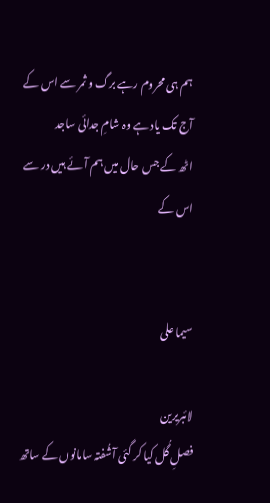ہم ہی محروم رہے برگ و ثمر سے اس کے
آج تک یاد ہے وہ شامِ جدائی ساجد
اٹھ کے جس حال میں ہم آئے ہیں در سے اس کے


سیما علی

لائبریرین
فصلِ گُل کیا کر گئی آشُفتہ سامانوں کے ساتھ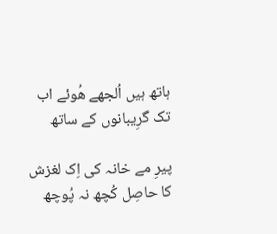ہاتھ ہیں اُلجھے ھُوئے اب تک گرِیبانوں کے ساتھ

پیرِ مے خانہ کی اِک لغزش کا حاصِل کُچھ نہ پُوچھ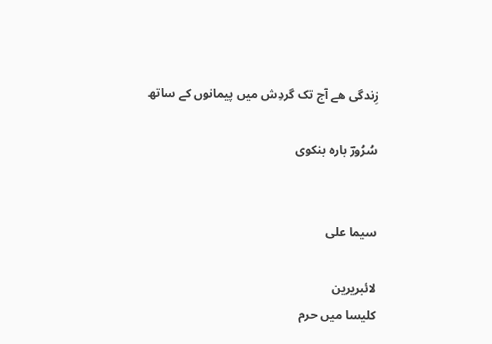زِندگی ھے آج تک گردِش میں پیمانوں کے ساتھ

سُرُورؔ بارہ بنکوی


سیما علی

لائبریرین
کلیسا ميں حرم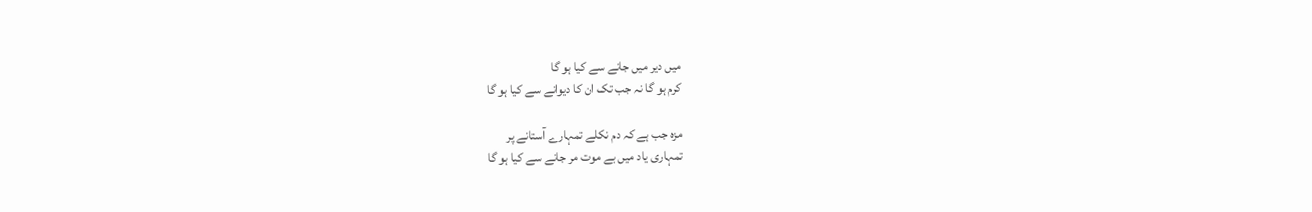ميں دیر ميں جانے سے کیا ہو گا
کرم ہو گا نہ جب تک ان کا دیوانے سے کیا ہو گا

مزہ جب ہے کہ دم نکلے تمہارے آستانے پر
تمہاری یاد میں بے موت مر جانے سے کیا ہو گا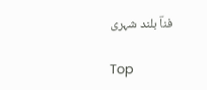فناؔ بلند شہری

Top